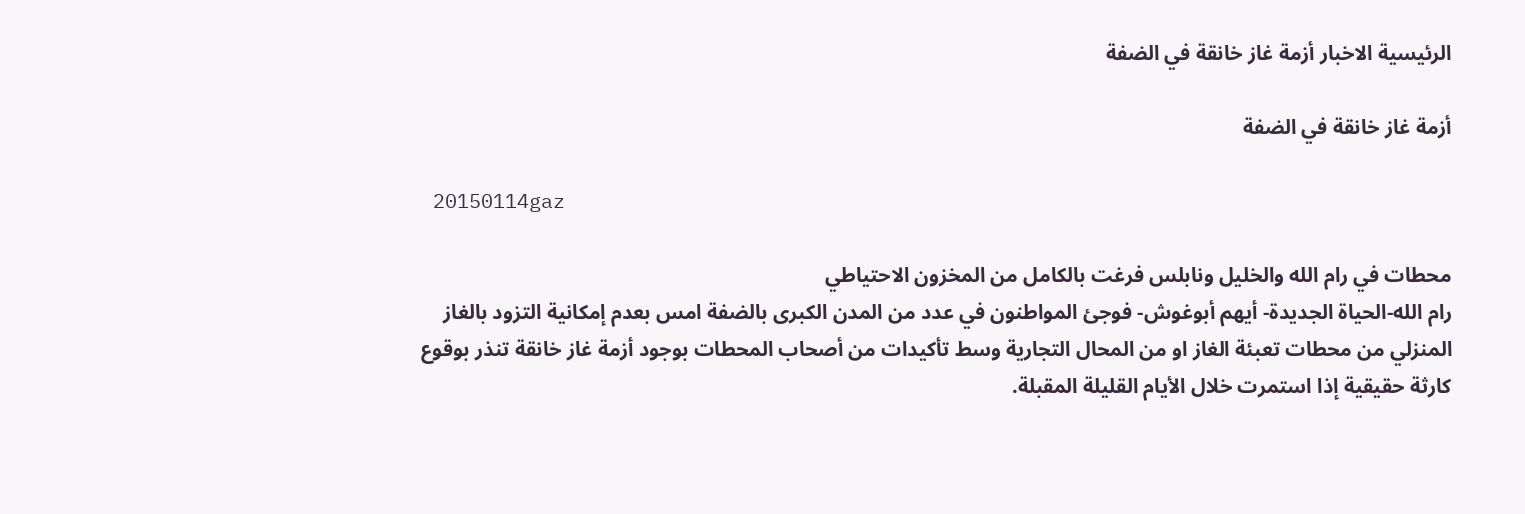الرئيسية الاخبار أزمة غاز خانقة في الضفة

أزمة غاز خانقة في الضفة

 20150114gaz

محطات في رام الله والخليل ونابلس فرغت بالكامل من المخزون الاحتياطي
رام الله-الحياة الجديدة- أيهم أبوغوش- فوجئ المواطنون في عدد من المدن الكبرى بالضفة امس بعدم إمكانية التزود بالغاز المنزلي من محطات تعبئة الغاز او من المحال التجارية وسط تأكيدات من أصحاب المحطات بوجود أزمة غاز خانقة تنذر بوقوع كارثة حقيقية إذا استمرت خلال الأيام القليلة المقبلة.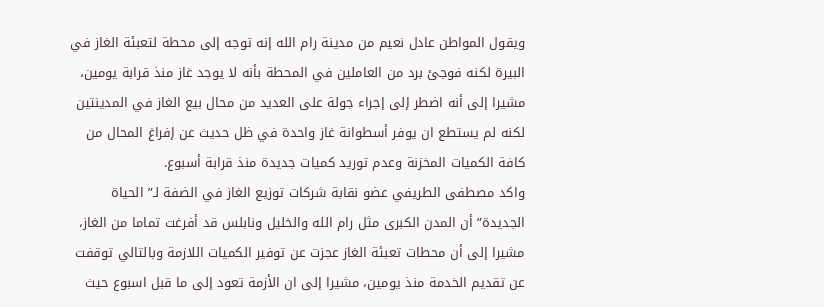ويقول المواطن عادل نعيم من مدينة رام الله إنه توجه إلى محطة لتعبئة الغاز في البيرة لكنه فوجئ برد من العاملين في المحطة بأنه لا يوجد غاز منذ قرابة يومين، مشيرا إلى أنه اضطر إلى إجراء جولة على العديد من محال بيع الغاز في المدينتين لكنه لم يستطع ان يوفر أسطوانة غاز واحدة في ظل حديث عن إفراغ المحال من كافة الكميات المخزنة وعدم توريد كميات جديدة منذ قرابة أسبوع.
واكد مصطفى الطريفي عضو نقابة شركات توزيع الغاز في الضفة لـ” الحياة الجديدة” أن المدن الكبرى مثل رام الله والخليل ونابلس قد أفرغت تماما من الغاز، مشيرا إلى أن محطات تعبئة الغاز عجزت عن توفير الكميات اللازمة وبالتالي توقفت عن تقديم الخدمة منذ يومين، مشيرا إلى ان الأزمة تعود إلى ما قبل اسبوع حيث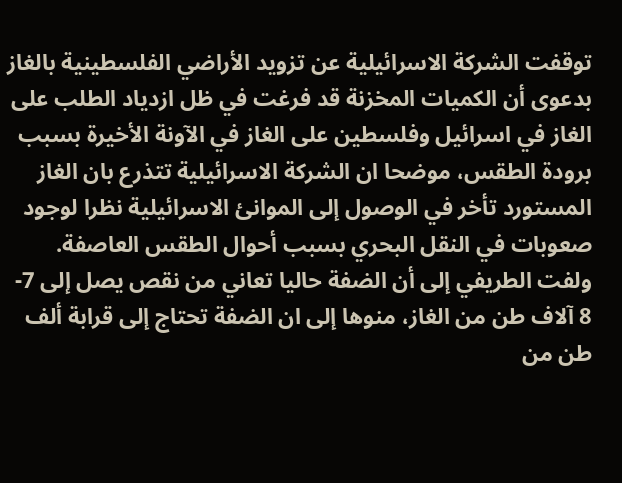توقفت الشركة الاسرائيلية عن تزويد الأراضي الفلسطينية بالغاز بدعوى أن الكميات المخزنة قد فرغت في ظل ازدياد الطلب على الغاز في اسرائيل وفلسطين على الغاز في الآونة الأخيرة بسبب برودة الطقس، موضحا ان الشركة الاسرائيلية تتذرع بان الغاز المستورد تأخر في الوصول إلى الموانئ الاسرائيلية نظرا لوجود صعوبات في النقل البحري بسبب أحوال الطقس العاصفة.
ولفت الطريفي إلى أن الضفة حاليا تعاني من نقص يصل إلى 7- 8 آلاف طن من الغاز، منوها إلى ان الضفة تحتاج إلى قرابة ألف طن من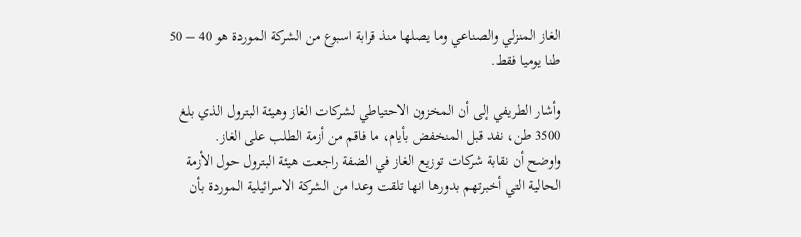الغاز المنزلي والصناعي وما يصلها منذ قرابة اسبوع من الشركة الموردة هو 40 – 50 طنا يوميا فقط.

وأشار الطريفي إلى أن المخزون الاحتياطي لشركات الغاز وهيئة البترول الذي بلغ 3500 طن، نفد قبل المنخفض بأيام، ما فاقم من أزمة الطلب على الغاز.
واوضح أن نقابة شركات توزيع الغاز في الضفة راجعت هيئة البترول حول الأزمة الحالية التي أخبرتهم بدورها انها تلقت وعدا من الشركة الاسرائيلية الموردة بأن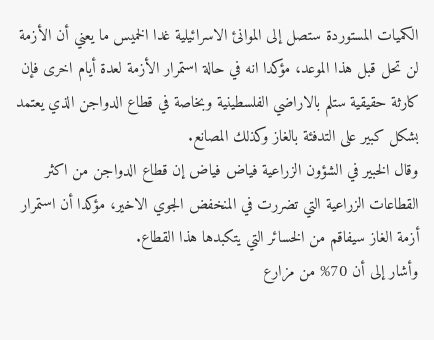الكميات المستوردة ستصل إلى الموانئ الاسرائيلية غدا الخميس ما يعني أن الأزمة لن تحل قبل هذا الموعد، مؤكدا انه في حالة استمرار الأزمة لعدة أيام اخرى فإن كارثة حقيقية ستلم بالاراضي الفلسطينية وبخاصة في قطاع الدواجن الذي يعتمد بشكل كبير على التدفئة بالغاز وكذلك المصانع.
وقال الخبير في الشؤون الزراعية فياض فياض إن قطاع الدواجن من اكثر القطاعات الزراعية التي تضررت في المنخفض الجوي الاخير، مؤكدا أن استمرار أزمة الغاز سيفاقم من الخسائر التي يتكبدها هذا القطاع.
وأشار إلى أن 70% من مزارع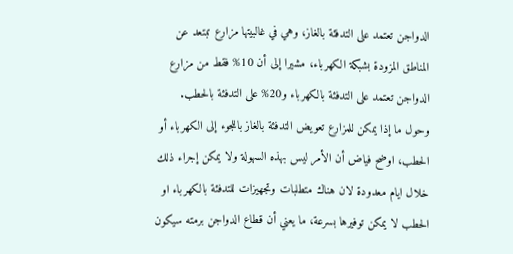الدواجن تعتمد على التدفئة بالغاز، وهي في غالبيتها مزارع تبتعد عن المناطق المزودة بشبكة الكهرباء، مشيرا إلى أن 10% فقط من مزارع الدواجن تعتمد على التدفئة بالكهرباء و20% على التدفئة بالحطب.
وحول ما إذا يمكن للمزارع تعويض التدفئة بالغاز باللجوء إلى الكهرباء أو الحطب، اوضح فياض أن الأمر ليس بهذه السهولة ولا يمكن إجراء ذلك خلال ايام معدودة لان هناك متطلبات وتجهيزات للتدفئة بالكهرباء او الحطب لا يمكن توفيرها بسرعة، ما يعني أن قطاع الدواجن برمته سيكون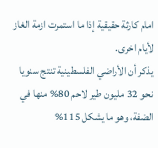امام كارثة حقيقية إذا ما استمرت ازمة الغاز لأيام اخرى.
يذكر أن الأراضي الفلسطينية تنتج سنويا نحو 32 مليون طير لاحم 80% منها في الضفة، وهو ما يشكل 115%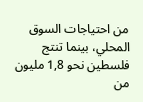من احتياجات السوق المحلي، بينما تنتج فلسطين نحو 1,8 مليون من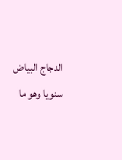الدجاج البياض سنويا وهو ما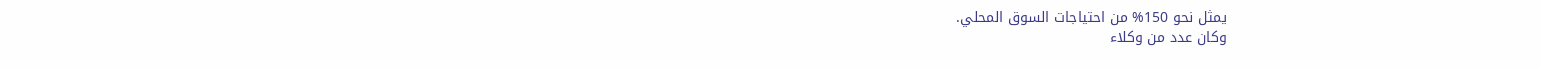يمثل نحو 150% من احتياجات السوق المحلي.
وكان عدد من وكلاء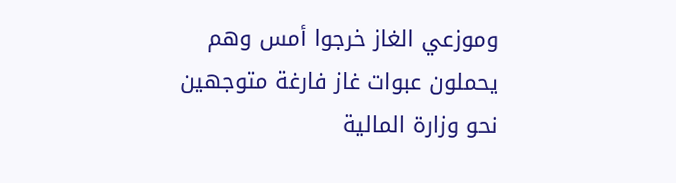وموزعي الغاز خرجوا أمس وهم يحملون عبوات غاز فارغة متوجهين نحو وزارة المالية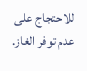للاحتجاج على عدم توفر الغاز.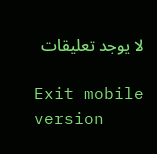لا يوجد تعليقات

Exit mobile version